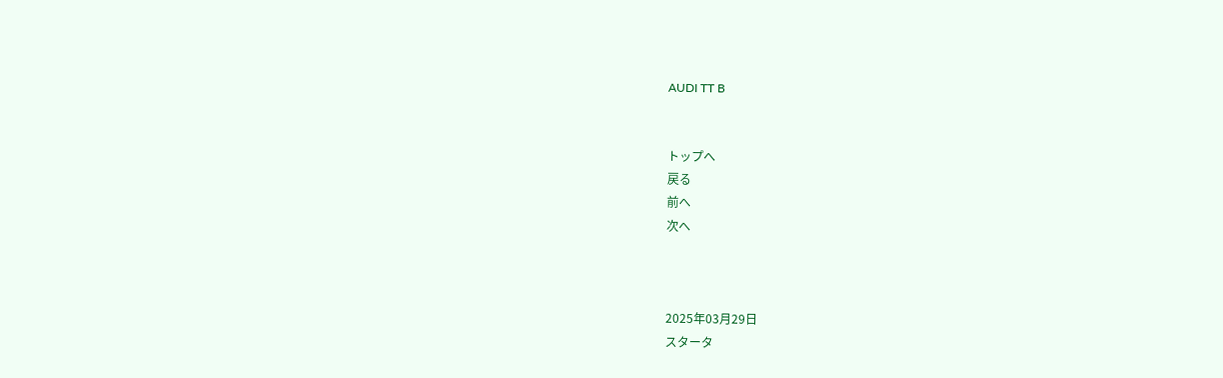AUDI TT B


トップへ
戻る
前へ
次へ



2025年03月29日
スタータ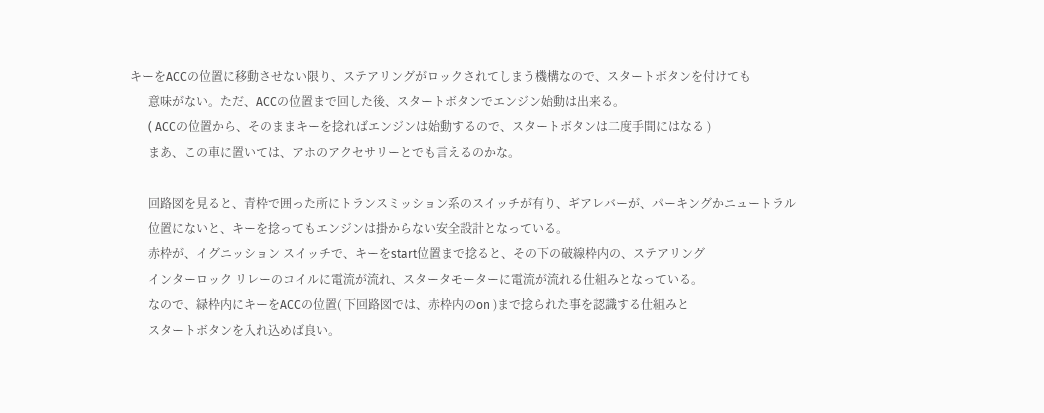キーをACCの位置に移動させない限り、ステアリングがロックされてしまう機構なので、スタートボタンを付けても
      意味がない。ただ、ACCの位置まで回した後、スタートボタンでエンジン始動は出来る。
      ( ACCの位置から、そのままキーを捻ればエンジンは始動するので、スタートボタンは二度手間にはなる )
      まあ、この車に置いては、アホのアクセサリーとでも言えるのかな。

      回路図を見ると、青枠で囲った所にトランスミッション系のスイッチが有り、ギアレバーが、パーキングかニュートラル
      位置にないと、キーを捻ってもエンジンは掛からない安全設計となっている。
      赤枠が、イグニッション スイッチで、キーをstart位置まで捻ると、その下の破線枠内の、ステアリング
      インターロック リレーのコイルに電流が流れ、スタータモーターに電流が流れる仕組みとなっている。
      なので、緑枠内にキーをACCの位置( 下回路図では、赤枠内のon )まで捻られた事を認識する仕組みと
      スタートボタンを入れ込めば良い。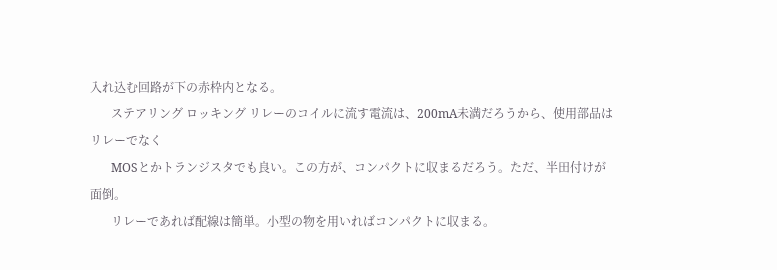入れ込む回路が下の赤枠内となる。
       ステアリング ロッキング リレーのコイルに流す電流は、200mA未満だろうから、使用部品はリレーでなく
       MOSとかトランジスタでも良い。この方が、コンパクトに収まるだろう。ただ、半田付けが面倒。
       リレーであれば配線は簡単。小型の物を用いればコンパクトに収まる。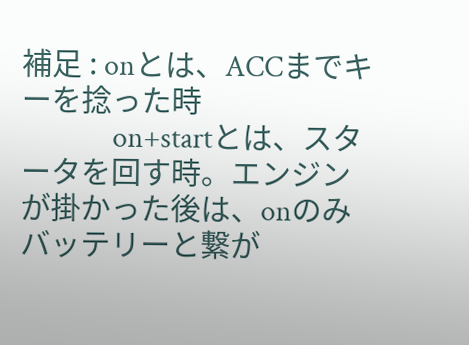補足 : onとは、ACCまでキーを捻った時
             on+startとは、スタータを回す時。エンジンが掛かった後は、onのみバッテリーと繋が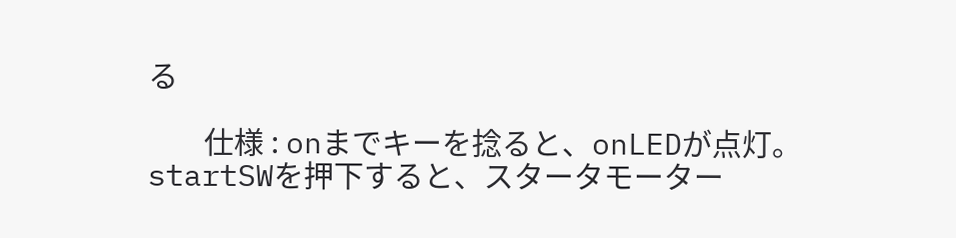る

        仕様 : onまでキーを捻ると、onLEDが点灯。startSWを押下すると、スタータモーター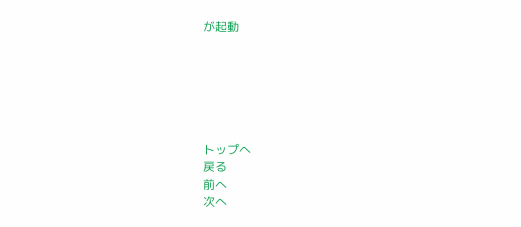が起動






トップへ
戻る
前へ
次へ